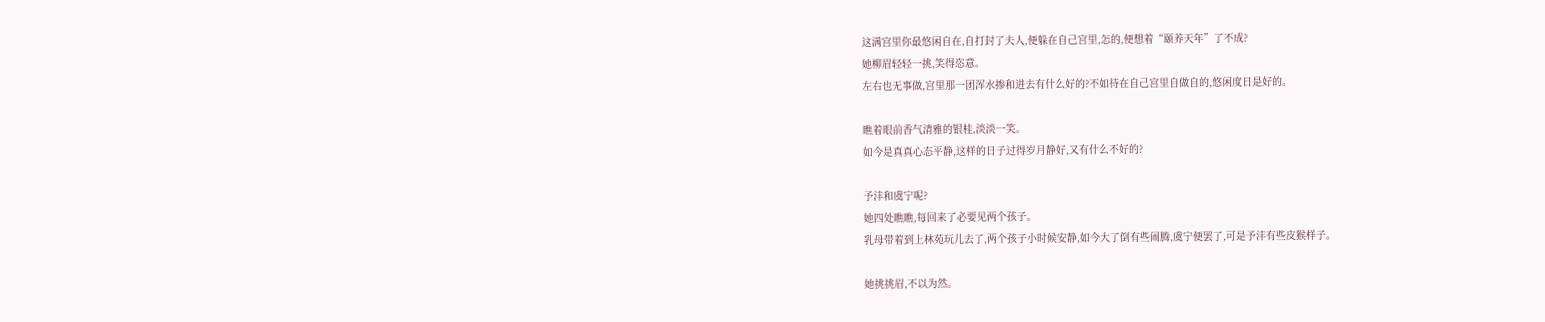这满宫里你最悠闲自在,自打封了夫人,便躲在自己宫里,怎的,便想着“颐养天年”了不成?
她柳眉轻轻一挑,笑得恣意。
左右也无事做,宫里那一团浑水掺和进去有什么好的?不如待在自己宫里自做自的,悠闲度日是好的。

瞧着眼前香气清雅的银桂,淡淡一笑。
如今是真真心态平静,这样的日子过得岁月静好,又有什么不好的?

予沣和虞宁呢?
她四处瞧瞧,每回来了必要见两个孩子。
乳母带着到上林苑玩儿去了,两个孩子小时候安静,如今大了倒有些闹腾,虞宁便罢了,可是予沣有些皮猴样子。

她挑挑眉,不以为然。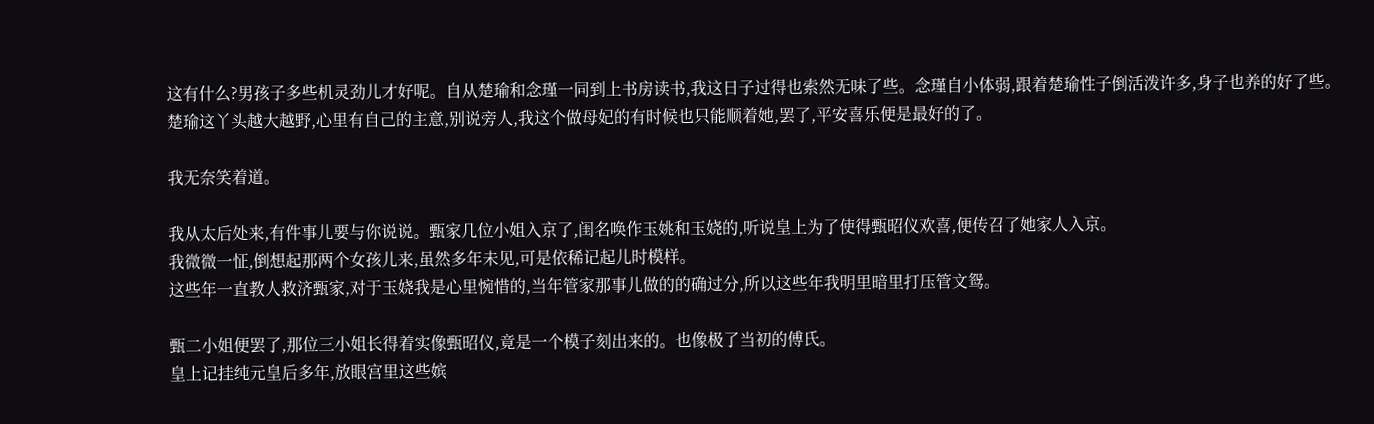这有什么?男孩子多些机灵劲儿才好呢。自从楚瑜和念瑾一同到上书房读书,我这日子过得也索然无味了些。念瑾自小体弱,跟着楚瑜性子倒活泼许多,身子也养的好了些。
楚瑜这丫头越大越野,心里有自己的主意,别说旁人,我这个做母妃的有时候也只能顺着她,罢了,平安喜乐便是最好的了。

我无奈笑着道。

我从太后处来,有件事儿要与你说说。甄家几位小姐入京了,闺名唤作玉姚和玉娆的,听说皇上为了使得甄昭仪欢喜,便传召了她家人入京。
我微微一怔,倒想起那两个女孩儿来,虽然多年未见,可是依稀记起儿时模样。
这些年一直教人救济甄家,对于玉娆我是心里惋惜的,当年管家那事儿做的的确过分,所以这些年我明里暗里打压管文鸳。

甄二小姐便罢了,那位三小姐长得着实像甄昭仪,竟是一个模子刻出来的。也像极了当初的傅氏。
皇上记挂纯元皇后多年,放眼宫里这些嫔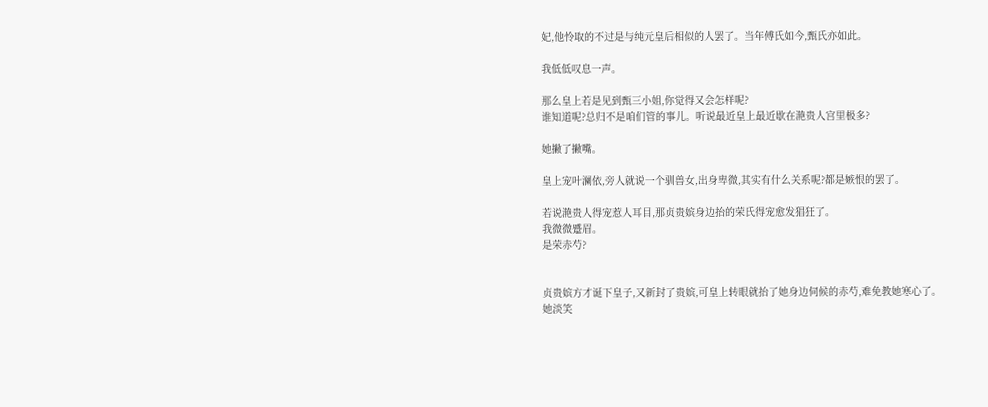妃,他怜取的不过是与纯元皇后相似的人罢了。当年傅氏如今,甄氏亦如此。

我低低叹息一声。

那么皇上若是见到甄三小姐,你觉得又会怎样呢?
谁知道呢?总归不是咱们管的事儿。听说最近皇上最近歇在滟贵人宫里极多?

她撇了撇嘴。

皇上宠叶澜依,旁人就说一个驯兽女,出身卑微,其实有什么关系呢?都是嫉恨的罢了。

若说滟贵人得宠惹人耳目,那贞贵嫔身边抬的荣氏得宠愈发猖狂了。
我微微蹙眉。
是荣赤芍?


贞贵嫔方才诞下皇子,又新封了贵嫔,可皇上转眼就抬了她身边伺候的赤芍,难免教她寒心了。
她淡笑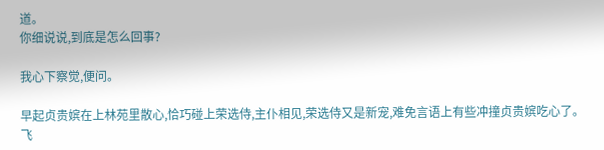道。
你细说说,到底是怎么回事?

我心下察觉,便问。

早起贞贵嫔在上林苑里散心,恰巧碰上荣选侍,主仆相见,荣选侍又是新宠,难免言语上有些冲撞贞贵嫔吃心了。
飞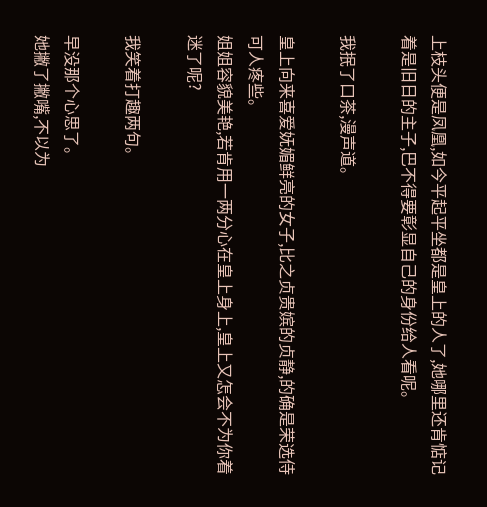上枝头便是凤凰,如今平起平坐都是皇上的人了,她哪里还肯惦记着是旧日的主子,巴不得要彰显自己的身份给人看呢。

我抿了口茶,漫声道。

皇上向来喜爱妩媚鲜亮的女子,比之贞贵嫔的贞静,的确是荣选侍可人疼些。
姐姐容貌美艳,若肯用一两分心在皇上身上,皇上又怎会不为你着迷了呢?

我笑着打趣两句。

早没那个心思了。
她撇了撇嘴,不以为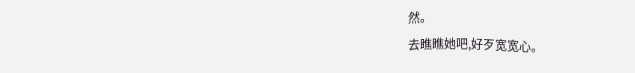然。
去瞧瞧她吧,好歹宽宽心。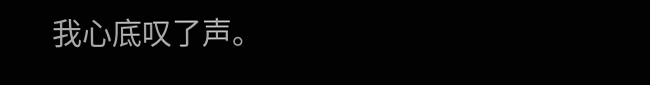我心底叹了声。